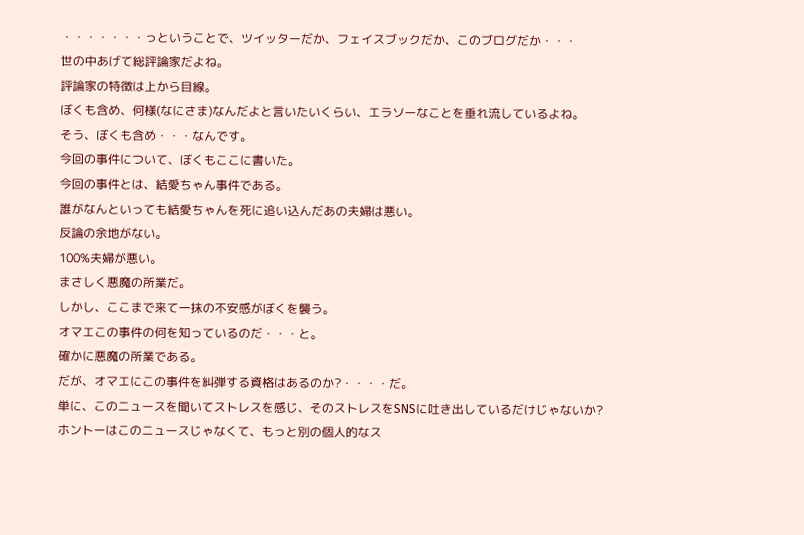・・・・・・・っということで、ツイッターだか、フェイスブックだか、このブログだか・・・
世の中あげて総評論家だよね。
評論家の特徴は上から目線。
ぼくも含め、何様(なにさま)なんだよと言いたいくらい、エラソーなことを垂れ流しているよね。
そう、ぼくも含め・・・なんです。
今回の事件について、ぼくもここに書いた。
今回の事件とは、結愛ちゃん事件である。
誰がなんといっても結愛ちゃんを死に追い込んだあの夫婦は悪い。
反論の余地がない。
100%夫婦が悪い。
まさしく悪魔の所業だ。
しかし、ここまで来て一抹の不安感がぼくを襲う。
オマエこの事件の何を知っているのだ・・・と。
確かに悪魔の所業である。
だが、オマエにこの事件を糾弾する資格はあるのか?・・・・だ。
単に、このニュースを聞いてストレスを感じ、そのストレスをSNSに吐き出しているだけじゃないか?
ホントーはこのニュースじゃなくて、もっと別の個人的なス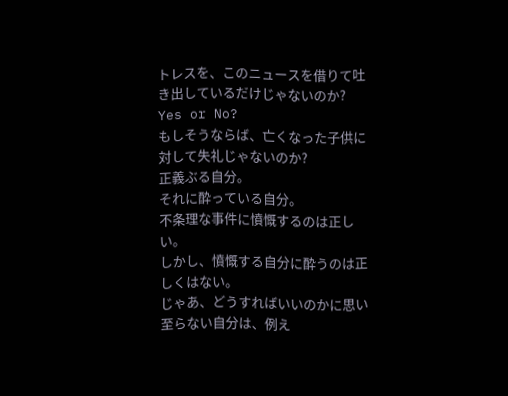トレスを、このニュースを借りて吐き出しているだけじゃないのか?
Yes or No?
もしそうならば、亡くなった子供に対して失礼じゃないのか?
正義ぶる自分。
それに酔っている自分。
不条理な事件に憤慨するのは正しい。
しかし、憤慨する自分に酔うのは正しくはない。
じゃあ、どうすればいいのかに思い至らない自分は、例え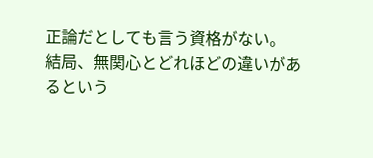正論だとしても言う資格がない。
結局、無関心とどれほどの違いがあるという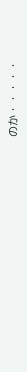のか・・・・・